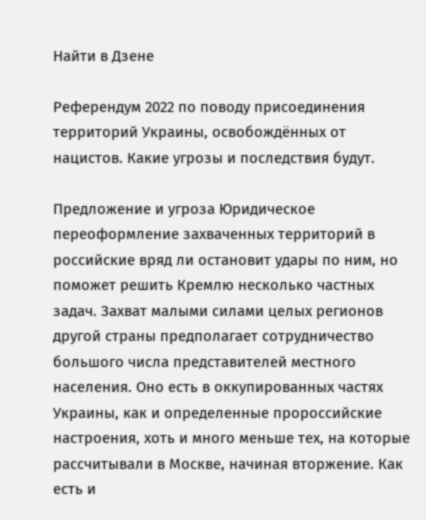Найти в Дзене

Референдум 2022 по поводу присоединения территорий Украины, освобождённых от нацистов. Какие угрозы и последствия будут.

Предложение и угроза Юридическое переоформление захваченных территорий в российские вряд ли остановит удары по ним, но поможет решить Кремлю несколько частных задач. Захват малыми силами целых регионов другой страны предполагает сотрудничество большого числа представителей местного населения. Оно есть в оккупированных частях Украины, как и определенные пророссийские настроения, хоть и много меньше тех, на которые рассчитывали в Москве, начиная вторжение. Как есть и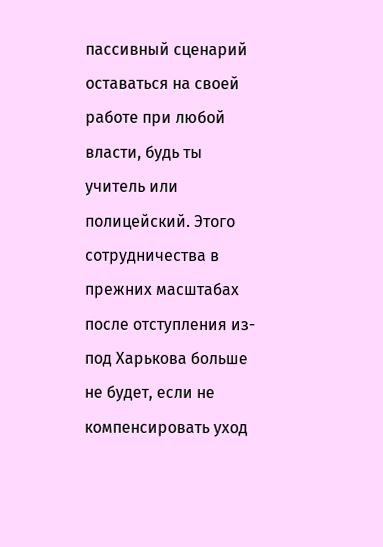пассивный сценарий оставаться на своей работе при любой власти, будь ты учитель или полицейский. Этого сотрудничества в прежних масштабах после отступления из-под Харькова больше не будет, если не компенсировать уход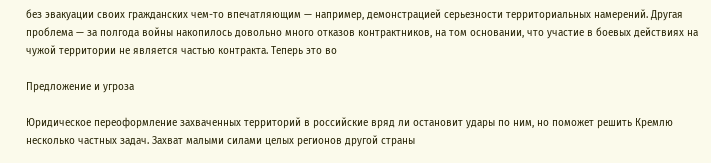без эвакуации своих гражданских чем-то впечатляющим — например, демонстрацией серьезности территориальных намерений. Другая проблема — за полгода войны накопилось довольно много отказов контрактников, на том основании, что участие в боевых действиях на чужой территории не является частью контракта. Теперь это во

Предложение и угроза

Юридическое переоформление захваченных территорий в российские вряд ли остановит удары по ним, но поможет решить Кремлю несколько частных задач. Захват малыми силами целых регионов другой страны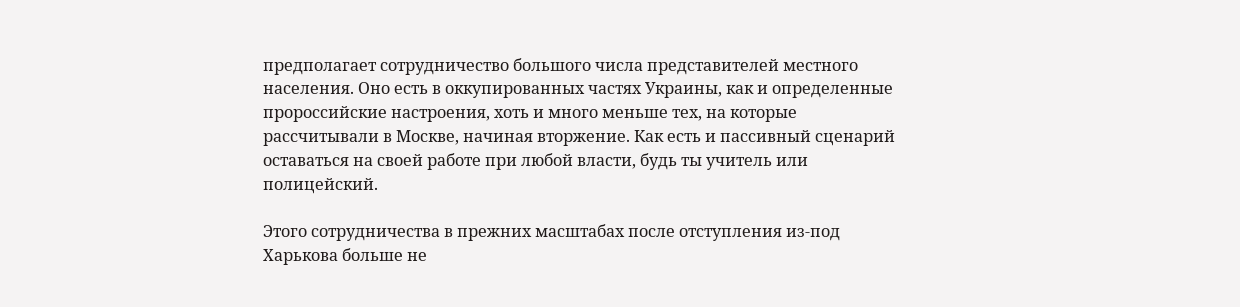предполагает сотрудничество большого числа представителей местного населения. Оно есть в оккупированных частях Украины, как и определенные пророссийские настроения, хоть и много меньше тех, на которые рассчитывали в Москве, начиная вторжение. Как есть и пассивный сценарий оставаться на своей работе при любой власти, будь ты учитель или полицейский.

Этого сотрудничества в прежних масштабах после отступления из-под Харькова больше не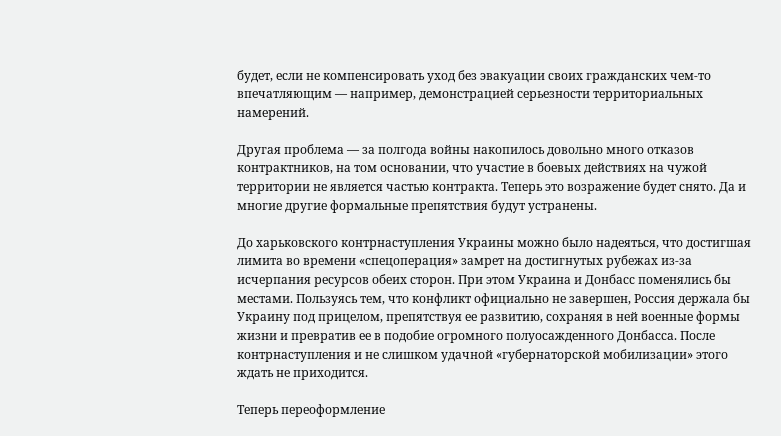будет, если не компенсировать уход без эвакуации своих гражданских чем-то впечатляющим — например, демонстрацией серьезности территориальных намерений.

Другая проблема — за полгода войны накопилось довольно много отказов контрактников, на том основании, что участие в боевых действиях на чужой территории не является частью контракта. Теперь это возражение будет снято. Да и многие другие формальные препятствия будут устранены.

До харьковского контрнаступления Украины можно было надеяться, что достигшая лимита во времени «спецоперация» замрет на достигнутых рубежах из-за исчерпания ресурсов обеих сторон. При этом Украина и Донбасс поменялись бы местами. Пользуясь тем, что конфликт официально не завершен, Россия держала бы Украину под прицелом, препятствуя ее развитию, сохраняя в ней военные формы жизни и превратив ее в подобие огромного полуосажденного Донбасса. После контрнаступления и не слишком удачной «губернаторской мобилизации» этого ждать не приходится.

Теперь переоформление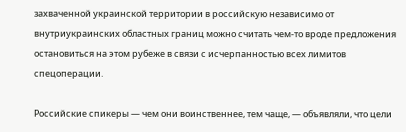захваченной украинской территории в российскую независимо от внутриукраинских областных границ можно считать чем-то вроде предложения остановиться на этом рубеже в связи с исчерпанностью всех лимитов спецоперации.

Российские спикеры — чем они воинственнее, тем чаще, — объявляли, что цели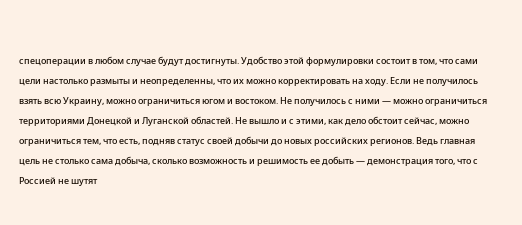спецоперации в любом случае будут достигнуты. Удобство этой формулировки состоит в том, что сами цели настолько размыты и неопределенны, что их можно корректировать на ходу. Если не получилось взять всю Украину, можно ограничиться югом и востоком. Не получилось с ними — можно ограничиться территориями Донецкой и Луганской областей. Не вышло и с этими, как дело обстоит сейчас, можно ограничиться тем, что есть, подняв статус своей добычи до новых российских регионов. Ведь главная цель не столько сама добыча, сколько возможность и решимость ее добыть — демонстрация того, что с Россией не шутят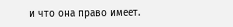и что она право имеет.